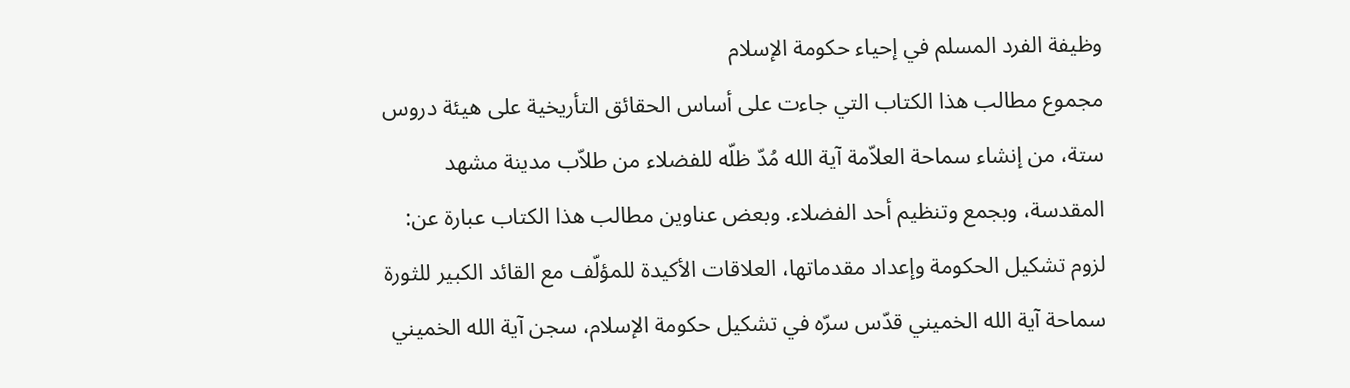وظيفة الفرد المسلم في إحياء حكومة الإسلام
مجموع مطالب هذا الكتاب التي جاءت على أساس الحقائق التأريخية على هيئة دروس ستة، من إنشاء سماحة العلاّمة آية الله مُدّ ظلّه للفضلاء من طلاّب مدينة مشهد المقدسة، وبجمع وتنظيم أحد الفضلاء. وبعض عناوين مطالب هذا الكتاب عبارة عن: لزوم تشكيل الحكومة وإعداد مقدماتها، العلاقات الأكيدة للمؤلّف مع القائد الكبير للثورة سماحة آية الله الخميني قدّس سرّه في تشكيل حكومة الإسلام، سجن آية الله الخميني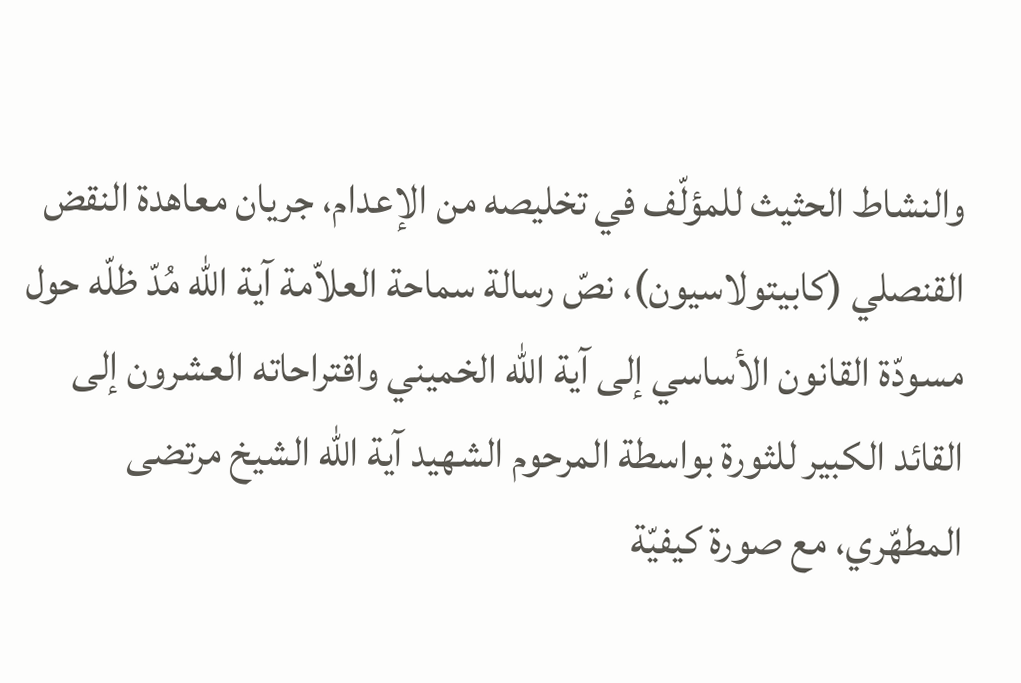والنشاط الحثيث للمؤلّف في تخليصه من الإعدام، جريان معاهدة النقض القنصلي (كابيتولاسيون)، نصّ رسالة سماحة العلاّمة آية الله مُدّ ظلّه حول مسودّة القانون الأساسي إلى آية الله الخميني واقتراحاته العشرون إلى القائد الكبير للثورة بواسطة المرحوم الشهيد آية الله الشيخ مرتضى المطهّري، مع صورة كيفيّة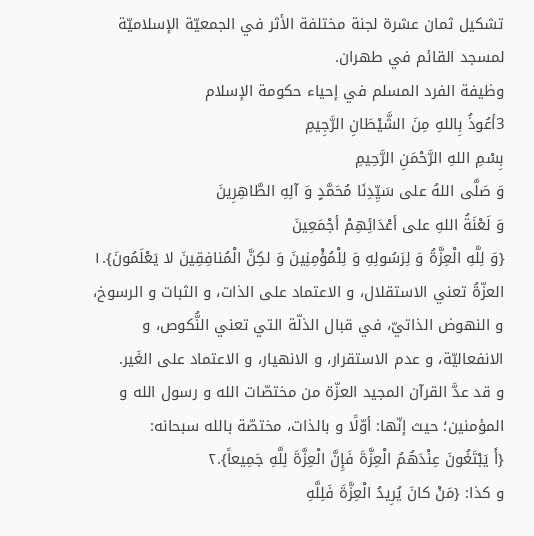تشكيل ثمان عشرة لجنة مختلفة الأثر في الجمعيّة الإسلاميّة لمسجد القائم في طهران.
وظيفة الفرد المسلم في إحياء حكومة الإسلام
3أعُوذُ بِاللهِ مِنَ الشَّيْطَانِ الرَّجِيمِ
بِسْمِ اللهِ الرَّحْمَنِ الرَّحِيمِ
وَ صَلَّى اللهُ على سَيِّدِنَا مُحَمَّدٍ وَ آلِهِ الطَّاهِرِينَ
وَ لَعْنَةُ اللهِ على أعْدَائِهِمْ أجْمَعِينَ
{وَ لِلَّهِ الْعِزَّةُ وَ لِرَسُولِهِ وَ لِلْمُؤْمِنِينَ وَ لكِنَّ الْمُنافِقِينَ لا يَعْلَمُونَ}.۱
العزّةُ تعني الاستقلال، و الاعتماد على الذات، و الثبات و الرسوخ، و النهوض الذاتيّ، في قبال الذلّة التي تعني النُّكوص، و الانفعاليّة، و عدم الاستقرار، و الانهيار، و الاعتماد على الغَير.
و قد عدَّ القرآن المجيد العزّة من مختصّات الله و رسول الله و المؤمنين؛ حيث إنّها: أوّلًا و بالذات، مختصّة بالله سبحانه:
{أَ يَبْتَغُونَ عِنْدَهُمُ الْعِزَّةَ فَإِنَّ الْعِزَّةَ لِلَّهِ جَمِيعاً}.٢
و كذا: {مَنْ كانَ يُرِيدُ الْعِزَّةَ فَلِلَّهِ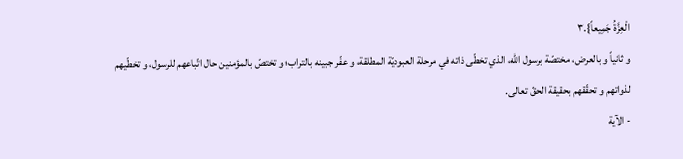الْعِزَّةُ جَمِيعاً}.٣
و ثانياً و بالعرض، مختصّة برسول الله، الذي تخطّى ذاته في مرحلة العبوديّة المطلقة، و عفّر جبينه بالتراب؛ و تختصّ بالمؤمنين حال اتّباعهم للرسول، و تخطّيهم لذواتهم و تحقّقهم بحقيقة الحقّ تعالى.
- الآية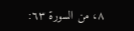۸، من السورة ٦٣: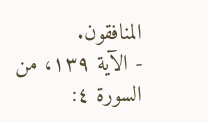المنافقون.
- الآية ۱٣٩، من السورة ٤: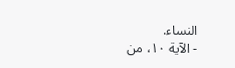النساء.
- الآية ۱۰، من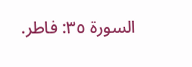السورة ٣٥: فاطر.